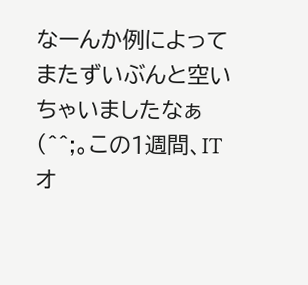なーんか例によってまたずいぶんと空いちゃいましたなぁ(^^;。この1週間、ITオ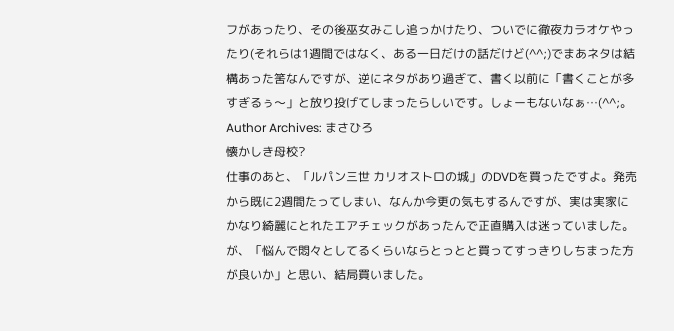フがあったり、その後巫女みこし追っかけたり、ついでに徹夜カラオケやったり(それらは1週間ではなく、ある一日だけの話だけど(^^;)でまあネタは結構あった筈なんですが、逆にネタがあり過ぎて、書く以前に「書くことが多すぎるぅ〜」と放り投げてしまったらしいです。しょーもないなぁ…(^^;。
Author Archives: まさひろ
懐かしき母校?
仕事のあと、「ルパン三世 カリオストロの城」のDVDを買ったですよ。発売から既に2週間たってしまい、なんか今更の気もするんですが、実は実家にかなり綺麗にとれたエアチェックがあったんで正直購入は迷っていました。が、「悩んで悶々としてるくらいならとっとと買ってすっきりしちまった方が良いか」と思い、結局買いました。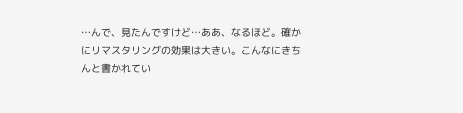…んで、見たんですけど…ああ、なるほど。確かにリマスタリングの効果は大きい。こんなにきちんと書かれてい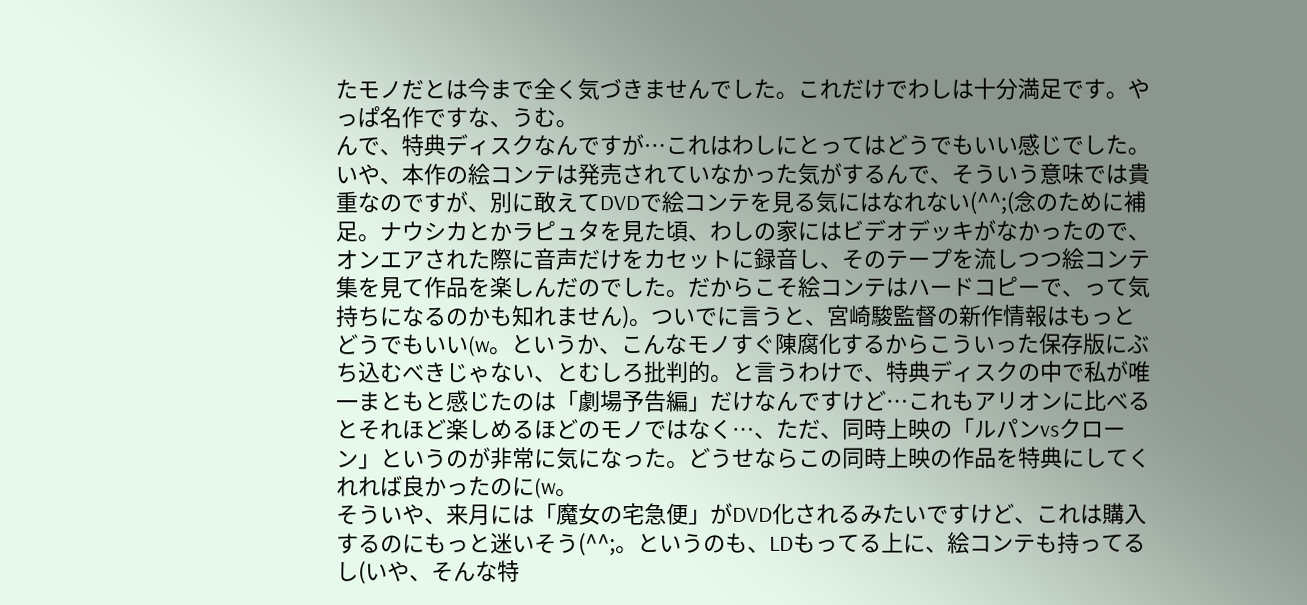たモノだとは今まで全く気づきませんでした。これだけでわしは十分満足です。やっぱ名作ですな、うむ。
んで、特典ディスクなんですが…これはわしにとってはどうでもいい感じでした。いや、本作の絵コンテは発売されていなかった気がするんで、そういう意味では貴重なのですが、別に敢えてDVDで絵コンテを見る気にはなれない(^^;(念のために補足。ナウシカとかラピュタを見た頃、わしの家にはビデオデッキがなかったので、オンエアされた際に音声だけをカセットに録音し、そのテープを流しつつ絵コンテ集を見て作品を楽しんだのでした。だからこそ絵コンテはハードコピーで、って気持ちになるのかも知れません)。ついでに言うと、宮崎駿監督の新作情報はもっとどうでもいい(w。というか、こんなモノすぐ陳腐化するからこういった保存版にぶち込むべきじゃない、とむしろ批判的。と言うわけで、特典ディスクの中で私が唯一まともと感じたのは「劇場予告編」だけなんですけど…これもアリオンに比べるとそれほど楽しめるほどのモノではなく…、ただ、同時上映の「ルパンvsクローン」というのが非常に気になった。どうせならこの同時上映の作品を特典にしてくれれば良かったのに(w。
そういや、来月には「魔女の宅急便」がDVD化されるみたいですけど、これは購入するのにもっと迷いそう(^^;。というのも、LDもってる上に、絵コンテも持ってるし(いや、そんな特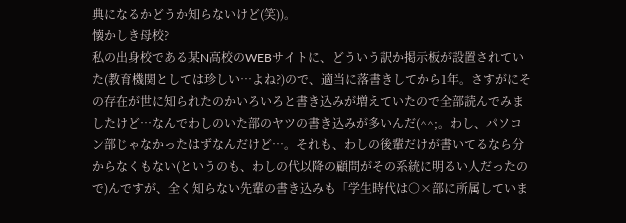典になるかどうか知らないけど(笑))。
懐かしき母校?
私の出身校である某N高校のWEBサイトに、どういう訳か掲示板が設置されていた(教育機関としては珍しい…よね?)ので、適当に落書きしてから1年。さすがにその存在が世に知られたのかいろいろと書き込みが増えていたので全部読んでみましたけど…なんでわしのいた部のヤツの書き込みが多いんだ(^^;。わし、パソコン部じゃなかったはずなんだけど…。それも、わしの後輩だけが書いてるなら分からなくもない(というのも、わしの代以降の顧問がその系統に明るい人だったので)んですが、全く知らない先輩の書き込みも「学生時代は○×部に所属していま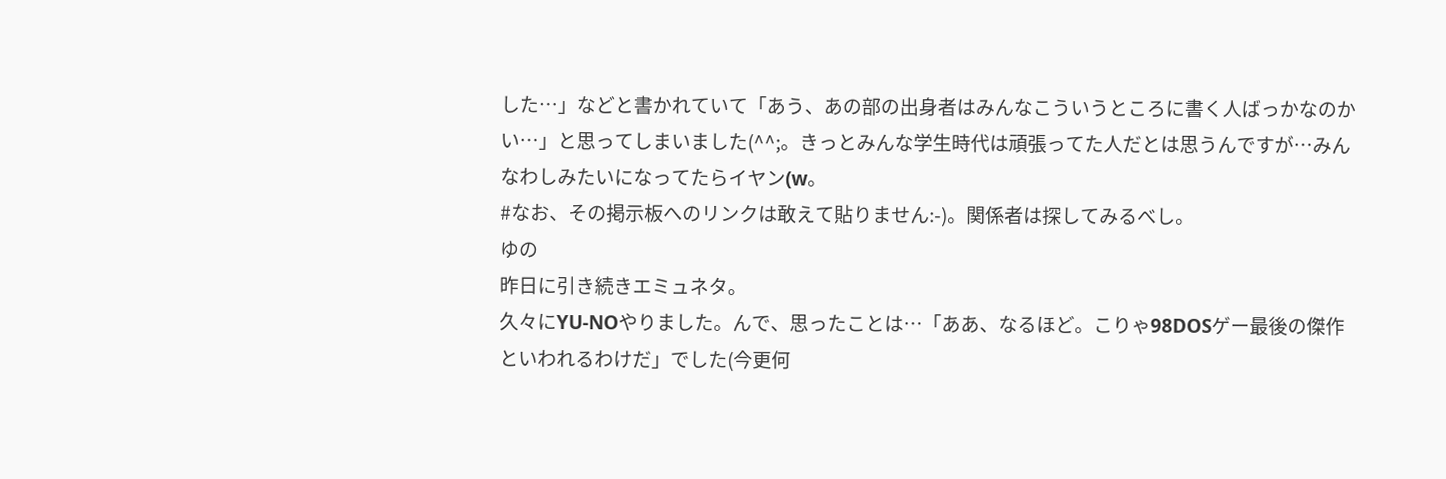した…」などと書かれていて「あう、あの部の出身者はみんなこういうところに書く人ばっかなのかい…」と思ってしまいました(^^;。きっとみんな学生時代は頑張ってた人だとは思うんですが…みんなわしみたいになってたらイヤン(w。
#なお、その掲示板へのリンクは敢えて貼りません:-)。関係者は探してみるべし。
ゆの
昨日に引き続きエミュネタ。
久々にYU-NOやりました。んで、思ったことは…「ああ、なるほど。こりゃ98DOSゲー最後の傑作といわれるわけだ」でした(今更何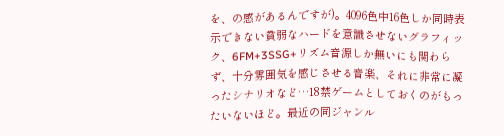を、の感があるんですが)。4096色中16色しか同時表示できない貧弱なハードを意識させないグラフィック、6FM+3SSG+リズム音源しか無いにも関わらず、十分雰囲気を感じさせる音楽、それに非常に凝ったシナリオなど…18禁ゲームとしておくのがもったいないほど。最近の同ジャンル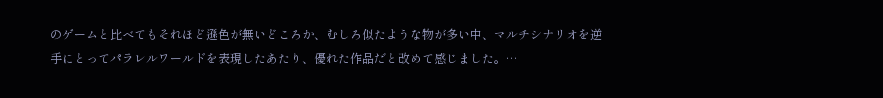のゲームと比べてもそれほど遜色が無いどころか、むしろ似たような物が多い中、マルチシナリオを逆手にとってパラレルワールドを表現したあたり、優れた作品だと改めて感じました。…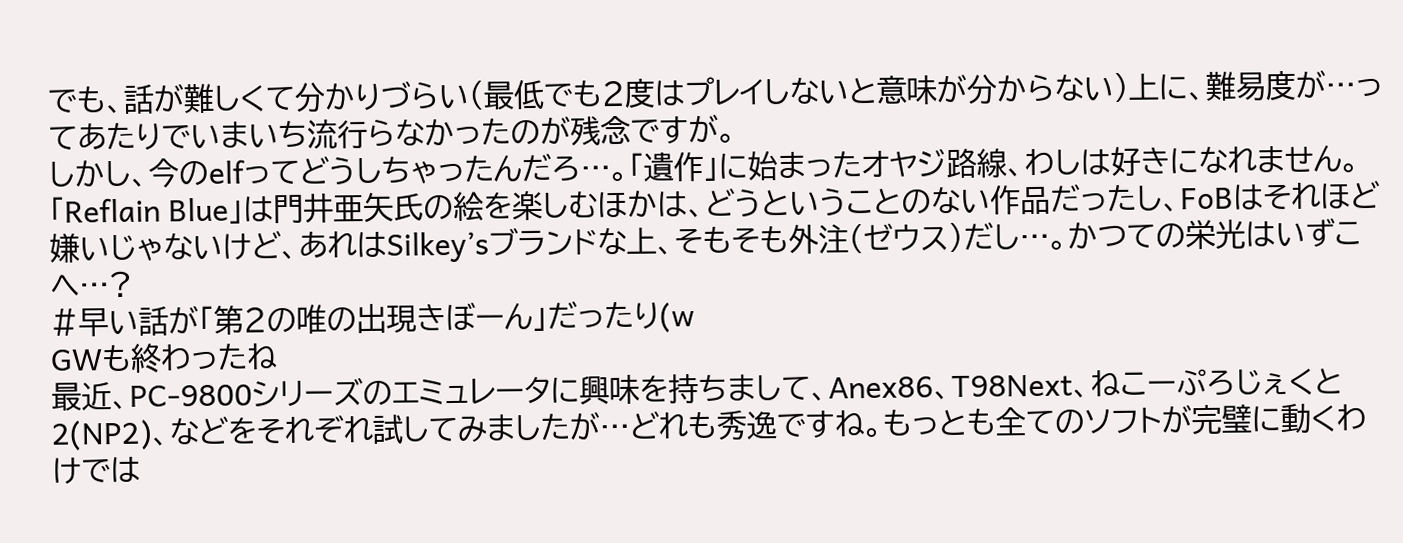でも、話が難しくて分かりづらい(最低でも2度はプレイしないと意味が分からない)上に、難易度が…ってあたりでいまいち流行らなかったのが残念ですが。
しかし、今のelfってどうしちゃったんだろ…。「遺作」に始まったオヤジ路線、わしは好きになれません。「Reflain Blue」は門井亜矢氏の絵を楽しむほかは、どうということのない作品だったし、FoBはそれほど嫌いじゃないけど、あれはSilkey’sブランドな上、そもそも外注(ゼウス)だし…。かつての栄光はいずこへ…?
#早い話が「第2の唯の出現きぼーん」だったり(w
GWも終わったね
最近、PC-9800シリーズのエミュレータに興味を持ちまして、Anex86、T98Next、ねこーぷろじぇくと2(NP2)、などをそれぞれ試してみましたが…どれも秀逸ですね。もっとも全てのソフトが完璧に動くわけでは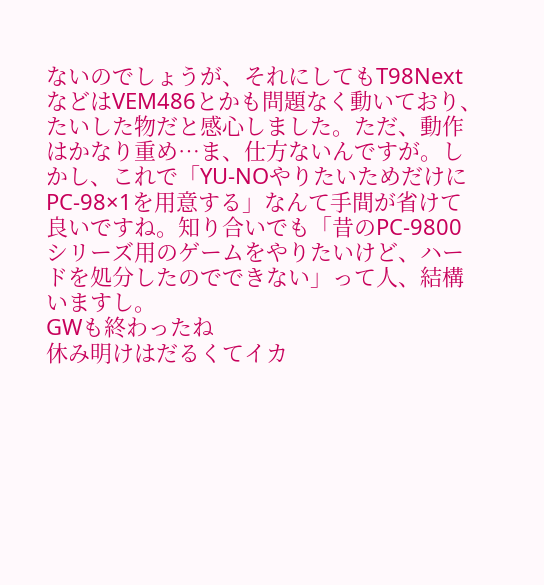ないのでしょうが、それにしてもT98NextなどはVEM486とかも問題なく動いており、たいした物だと感心しました。ただ、動作はかなり重め…ま、仕方ないんですが。しかし、これで「YU-NOやりたいためだけにPC-98×1を用意する」なんて手間が省けて良いですね。知り合いでも「昔のPC-9800シリーズ用のゲームをやりたいけど、ハードを処分したのでできない」って人、結構いますし。
GWも終わったね
休み明けはだるくてイカ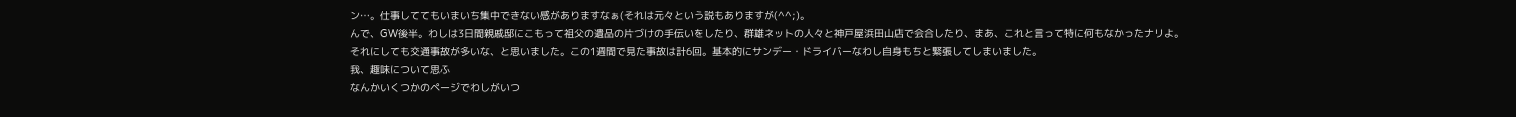ン…。仕事しててもいまいち集中できない感がありますなぁ(それは元々という説もありますが(^^;)。
んで、GW後半。わしは3日間親戚邸にこもって祖父の遺品の片づけの手伝いをしたり、群雄ネットの人々と神戸屋浜田山店で会合したり、まあ、これと言って特に何もなかったナリよ。
それにしても交通事故が多いな、と思いました。この1週間で見た事故は計6回。基本的にサンデー・ドライバーなわし自身もちと緊張してしまいました。
我、趣味について思ふ
なんかいくつかのページでわしがいつ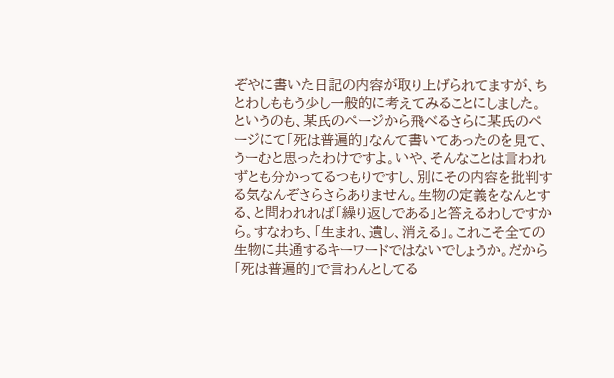ぞやに書いた日記の内容が取り上げられてますが、ちとわしももう少し一般的に考えてみることにしました。
というのも、某氏のページから飛べるさらに某氏のページにて「死は普遍的」なんて書いてあったのを見て、うーむと思ったわけですよ。いや、そんなことは言われずとも分かってるつもりですし、別にその内容を批判する気なんぞさらさらありません。生物の定義をなんとする、と問われれば「繰り返しである」と答えるわしですから。すなわち、「生まれ、遺し、消える」。これこそ全ての生物に共通するキーワードではないでしょうか。だから「死は普遍的」で言わんとしてる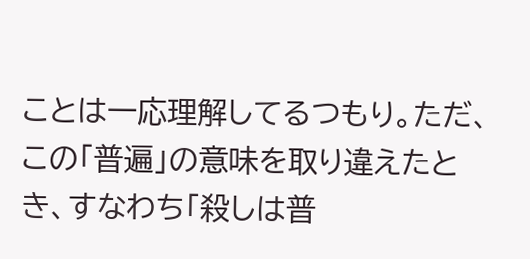ことは一応理解してるつもり。ただ、この「普遍」の意味を取り違えたとき、すなわち「殺しは普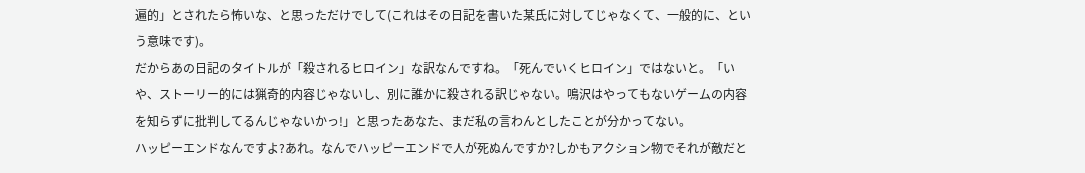遍的」とされたら怖いな、と思っただけでして(これはその日記を書いた某氏に対してじゃなくて、一般的に、という意味です)。
だからあの日記のタイトルが「殺されるヒロイン」な訳なんですね。「死んでいくヒロイン」ではないと。「いや、ストーリー的には猟奇的内容じゃないし、別に誰かに殺される訳じゃない。鳴沢はやってもないゲームの内容を知らずに批判してるんじゃないかっ!」と思ったあなた、まだ私の言わんとしたことが分かってない。
ハッピーエンドなんですよ?あれ。なんでハッピーエンドで人が死ぬんですか?しかもアクション物でそれが敵だと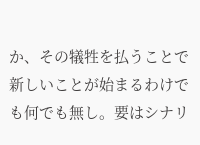か、その犠牲を払うことで新しいことが始まるわけでも何でも無し。要はシナリ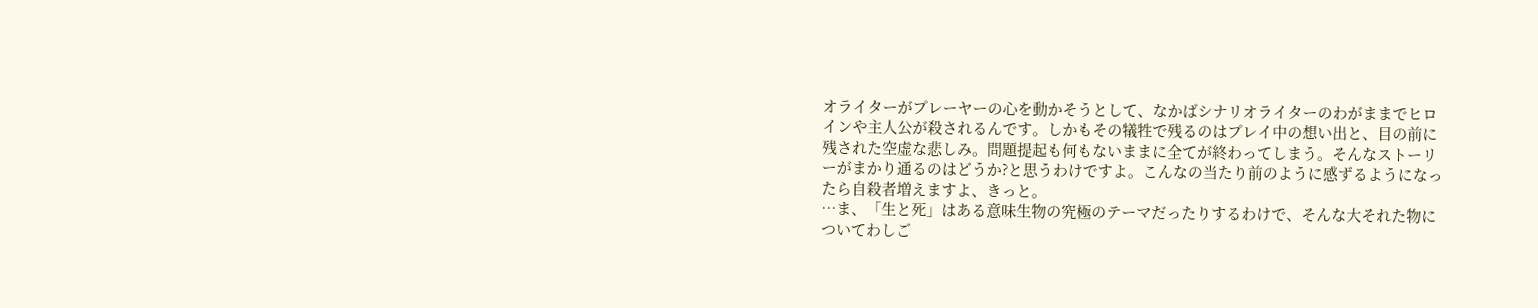オライターがプレーヤーの心を動かそうとして、なかばシナリオライターのわがままでヒロインや主人公が殺されるんです。しかもその犠牲で残るのはプレイ中の想い出と、目の前に残された空虚な悲しみ。問題提起も何もないままに全てが終わってしまう。そんなストーリーがまかり通るのはどうか?と思うわけですよ。こんなの当たり前のように感ずるようになったら自殺者増えますよ、きっと。
…ま、「生と死」はある意味生物の究極のテーマだったりするわけで、そんな大それた物についてわしご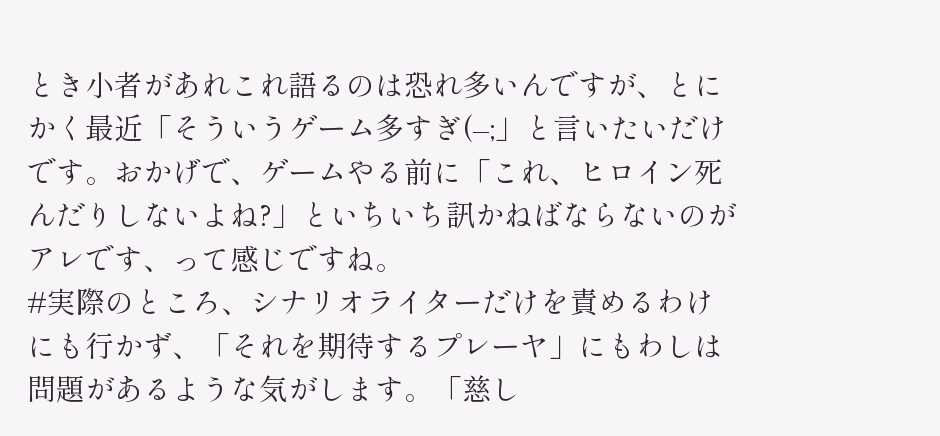とき小者があれこれ語るのは恐れ多いんですが、とにかく最近「そういうゲーム多すぎ(–;」と言いたいだけです。おかげで、ゲームやる前に「これ、ヒロイン死んだりしないよね?」といちいち訊かねばならないのがアレです、って感じですね。
#実際のところ、シナリオライターだけを責めるわけにも行かず、「それを期待するプレーヤ」にもわしは問題があるような気がします。「慈し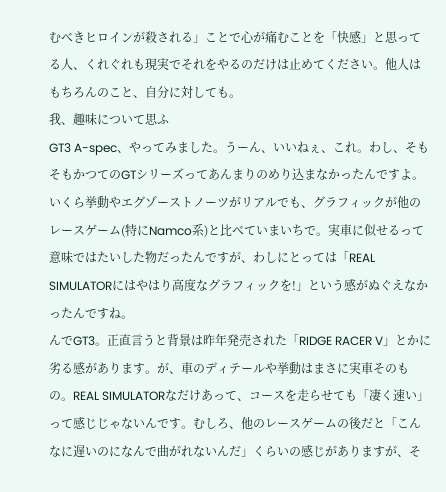むべきヒロインが殺される」ことで心が痛むことを「快感」と思ってる人、くれぐれも現実でそれをやるのだけは止めてください。他人はもちろんのこと、自分に対しても。
我、趣味について思ふ
GT3 A-spec、やってみました。うーん、いいねぇ、これ。わし、そもそもかつてのGTシリーズってあんまりのめり込まなかったんですよ。いくら挙動やエグゾーストノーツがリアルでも、グラフィックが他のレースゲーム(特にNamco系)と比べていまいちで。実車に似せるって意味ではたいした物だったんですが、わしにとっては「REAL SIMULATORにはやはり高度なグラフィックを!」という感がぬぐえなかったんですね。
んでGT3。正直言うと背景は昨年発売された「RIDGE RACER V」とかに劣る感があります。が、車のディテールや挙動はまさに実車そのもの。REAL SIMULATORなだけあって、コースを走らせても「凄く速い」って感じじゃないんです。むしろ、他のレースゲームの後だと「こんなに遅いのになんで曲がれないんだ」くらいの感じがありますが、そ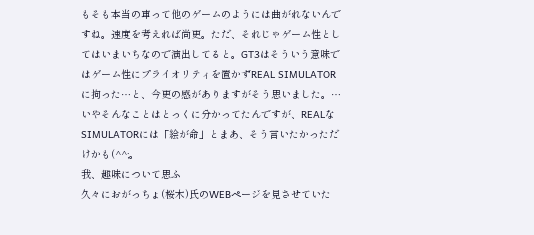もそも本当の車って他のゲームのようには曲がれないんですね。速度を考えれば尚更。ただ、それじゃゲーム性としてはいまいちなので演出してると。GT3はそういう意味ではゲーム性にプライオリティを置かずREAL SIMULATORに拘った…と、今更の感がありますがそう思いました。…いやそんなことはとっくに分かってたんですが、REALなSIMULATORには「絵が命」とまあ、そう言いたかっただけかも(^^;。
我、趣味について思ふ
久々におがっちょ(桜木)氏のWEBページを見させていた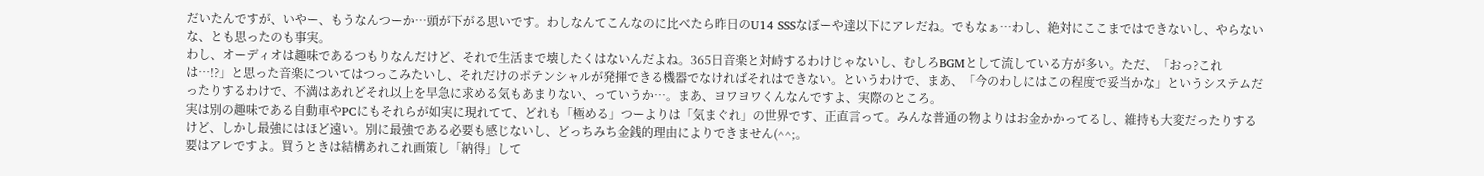だいたんですが、いやー、もうなんつーか…頭が下がる思いです。わしなんてこんなのに比べたら昨日のU14 SSSなぼーや達以下にアレだね。でもなぁ…わし、絶対にここまではできないし、やらないな、とも思ったのも事実。
わし、オーディオは趣味であるつもりなんだけど、それで生活まで壊したくはないんだよね。365日音楽と対峙するわけじゃないし、むしろBGMとして流している方が多い。ただ、「おっ?これは…!?」と思った音楽についてはつっこみたいし、それだけのポテンシャルが発揮できる機器でなければそれはできない。というわけで、まあ、「今のわしにはこの程度で妥当かな」というシステムだったりするわけで、不満はあれどそれ以上を早急に求める気もあまりない、っていうか…。まあ、ヨワヨワくんなんですよ、実際のところ。
実は別の趣味である自動車やPCにもそれらが如実に現れてて、どれも「極める」つーよりは「気まぐれ」の世界です、正直言って。みんな普通の物よりはお金かかってるし、維持も大変だったりするけど、しかし最強にはほど遠い。別に最強である必要も感じないし、どっちみち金銭的理由によりできません(^^;。
要はアレですよ。買うときは結構あれこれ画策し「納得」して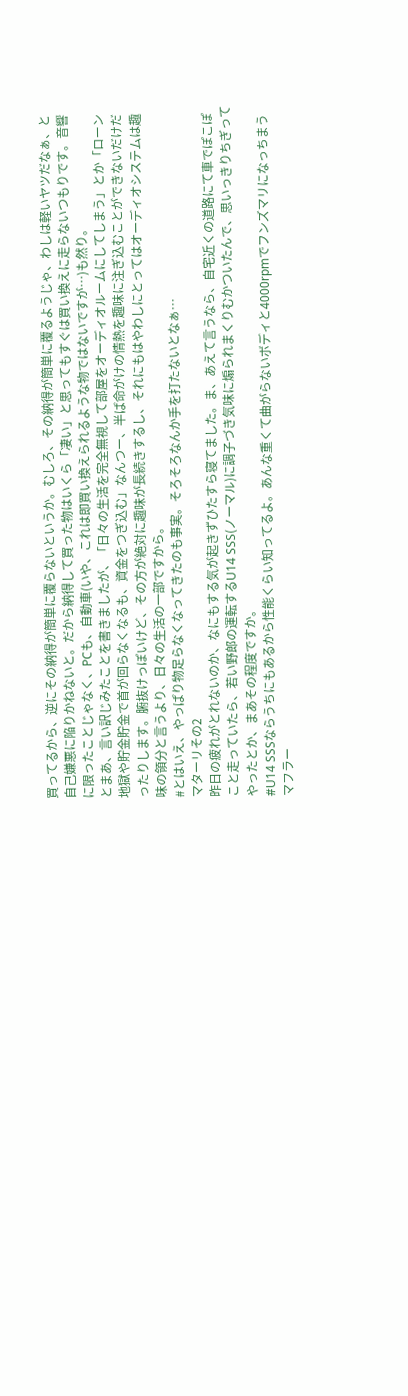買ってるから、逆にその納得が簡単に覆らないというか。むしろ、その納得が簡単に覆るようじゃ、わしは軽いヤツだなぁ、と自己嫌悪に陥りかねないと。だから納得して買った物はいくら「凄い」と思ってもすぐは買い換えに走らないつもりです。音響に限ったことじゃなく、PCも、自動車(いや、これは即買い換えられるような物ではないですが…)も然り。
とまあ、言い訳じみたことを書きましたが、「日々の生活を完全無視して部屋をオーディオルームにしてしまう」とか「ローン地獄や貯金貯金で首が回らなくなるも、資金をつぎ込む」なんつー、半ば命がけの情熱を趣味に注ぎ込むことができないだけだったりします。腑抜けっぽいけど、その方が絶対に趣味が長続きするし、それにもはやわしにとってはオーディオシステムは趣味の領分と言うより、日々の生活の一部ですから。
#とはいえ、やっぱり物足らなくなってきたのも事実。そろそろなんか手を打たないとなぁ…
マターリその2
昨日の疲れがとれないのか、なにもする気が起きずひたすら寝てました。ま、あえて言うなら、自宅近くの道路にて車でぽこぽこと走っていたら、若い野郎の運転するU14 SSS(ノーマル)に調子づき気味に煽られまくりむかついたんで、思いっきりちぎってやったとか、まあその程度ですか。
#U14 SSSならうちにもあるから性能くらい知ってるよ。あんな重くて曲がらないボディと4000rpmでフンズマリになっちまうマフラー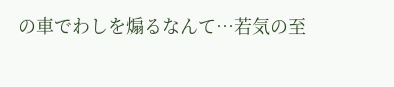の車でわしを煽るなんて…若気の至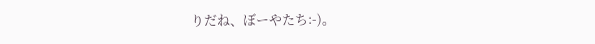りだね、ぼーやたち:-)。